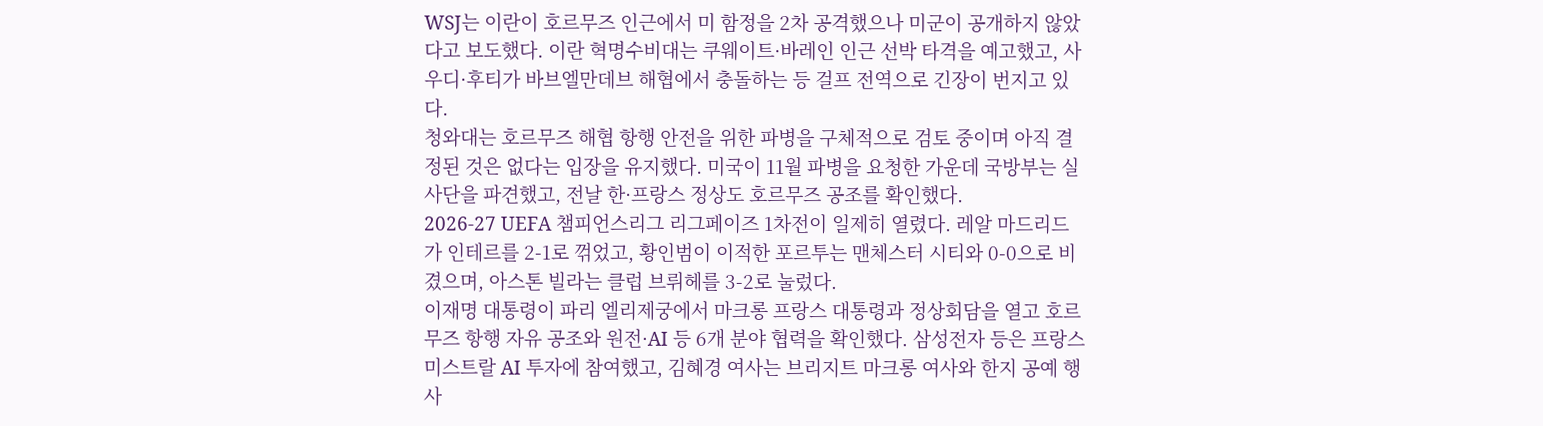WSJ는 이란이 호르무즈 인근에서 미 함정을 2차 공격했으나 미군이 공개하지 않았다고 보도했다. 이란 혁명수비대는 쿠웨이트·바레인 인근 선박 타격을 예고했고, 사우디·후티가 바브엘만데브 해협에서 충돌하는 등 걸프 전역으로 긴장이 번지고 있다.
청와대는 호르무즈 해협 항행 안전을 위한 파병을 구체적으로 검토 중이며 아직 결정된 것은 없다는 입장을 유지했다. 미국이 11월 파병을 요청한 가운데 국방부는 실사단을 파견했고, 전날 한·프랑스 정상도 호르무즈 공조를 확인했다.
2026-27 UEFA 챔피언스리그 리그페이즈 1차전이 일제히 열렸다. 레알 마드리드가 인테르를 2-1로 꺾었고, 황인범이 이적한 포르투는 맨체스터 시티와 0-0으로 비겼으며, 아스톤 빌라는 클럽 브뤼헤를 3-2로 눌렀다.
이재명 대통령이 파리 엘리제궁에서 마크롱 프랑스 대통령과 정상회담을 열고 호르무즈 항행 자유 공조와 원전·AI 등 6개 분야 협력을 확인했다. 삼성전자 등은 프랑스 미스트랄 AI 투자에 참여했고, 김혜경 여사는 브리지트 마크롱 여사와 한지 공예 행사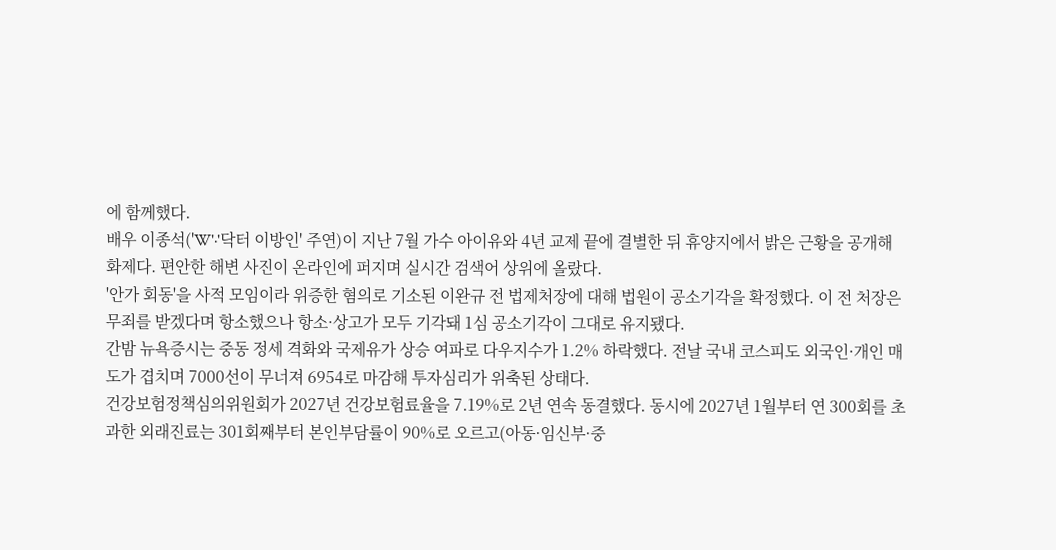에 함께했다.
배우 이종석('W'·'닥터 이방인' 주연)이 지난 7월 가수 아이유와 4년 교제 끝에 결별한 뒤 휴양지에서 밝은 근황을 공개해 화제다. 편안한 해변 사진이 온라인에 퍼지며 실시간 검색어 상위에 올랐다.
'안가 회동'을 사적 모임이라 위증한 혐의로 기소된 이완규 전 법제처장에 대해 법원이 공소기각을 확정했다. 이 전 처장은 무죄를 받겠다며 항소했으나 항소·상고가 모두 기각돼 1심 공소기각이 그대로 유지됐다.
간밤 뉴욕증시는 중동 정세 격화와 국제유가 상승 여파로 다우지수가 1.2% 하락했다. 전날 국내 코스피도 외국인·개인 매도가 겹치며 7000선이 무너져 6954로 마감해 투자심리가 위축된 상태다.
건강보험정책심의위원회가 2027년 건강보험료율을 7.19%로 2년 연속 동결했다. 동시에 2027년 1월부터 연 300회를 초과한 외래진료는 301회째부터 본인부담률이 90%로 오르고(아동·임신부·중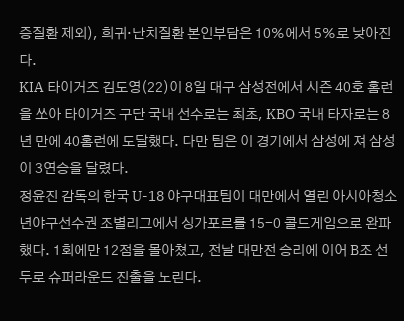증질환 제외), 희귀·난치질환 본인부담은 10%에서 5%로 낮아진다.
KIA 타이거즈 김도영(22)이 8일 대구 삼성전에서 시즌 40호 홈런을 쏘아 타이거즈 구단 국내 선수로는 최초, KBO 국내 타자로는 8년 만에 40홈런에 도달했다. 다만 팀은 이 경기에서 삼성에 져 삼성이 3연승을 달렸다.
정윤진 감독의 한국 U-18 야구대표팀이 대만에서 열린 아시아청소년야구선수권 조별리그에서 싱가포르를 15-0 콜드게임으로 완파했다. 1회에만 12점을 몰아쳤고, 전날 대만전 승리에 이어 B조 선두로 슈퍼라운드 진출을 노린다.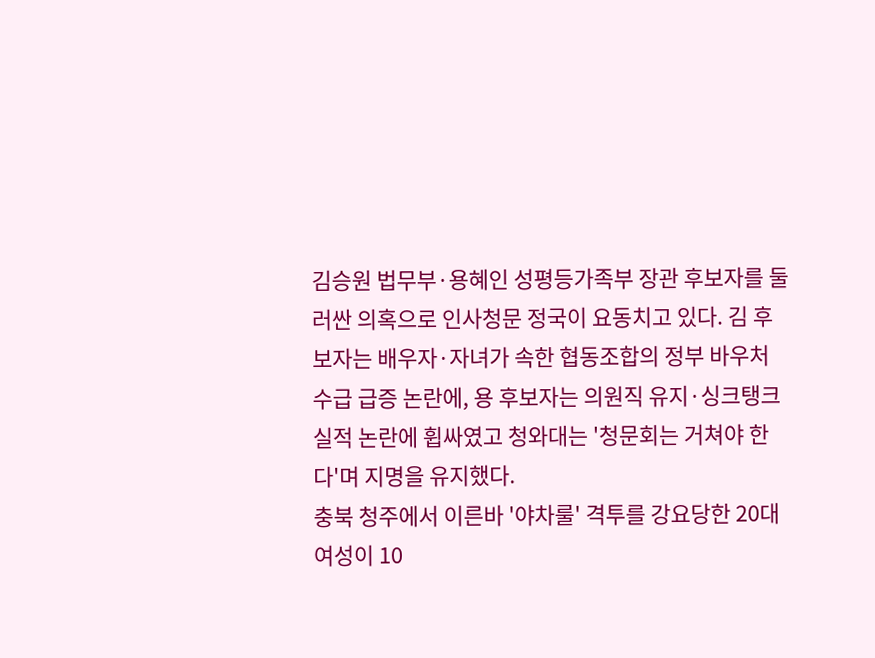김승원 법무부·용혜인 성평등가족부 장관 후보자를 둘러싼 의혹으로 인사청문 정국이 요동치고 있다. 김 후보자는 배우자·자녀가 속한 협동조합의 정부 바우처 수급 급증 논란에, 용 후보자는 의원직 유지·싱크탱크 실적 논란에 휩싸였고 청와대는 '청문회는 거쳐야 한다'며 지명을 유지했다.
충북 청주에서 이른바 '야차룰' 격투를 강요당한 20대 여성이 10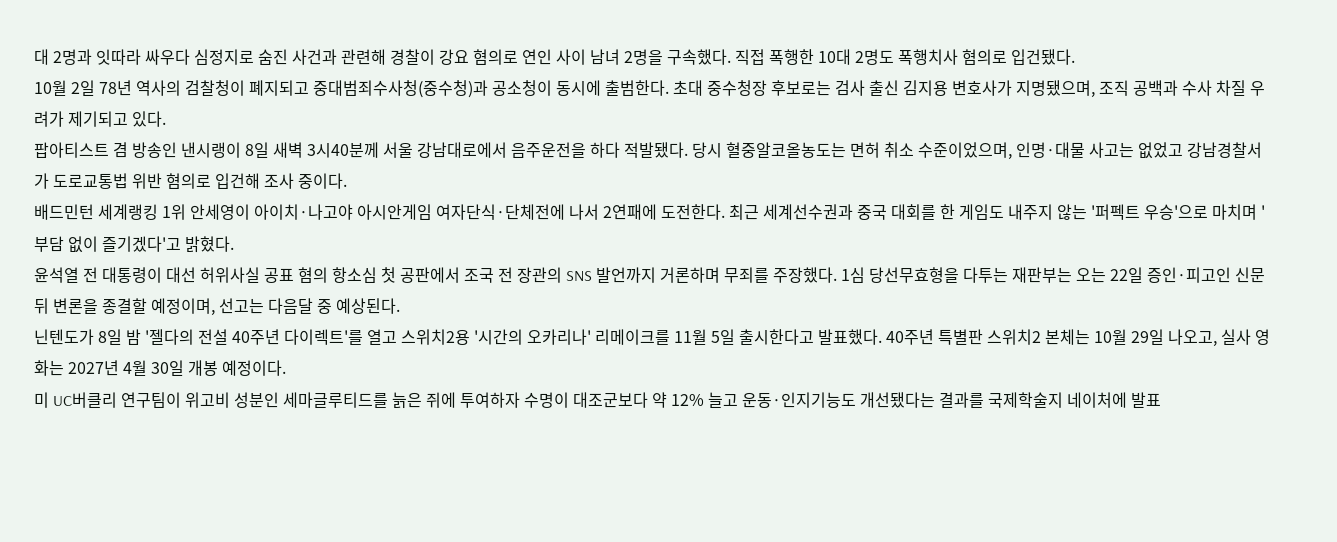대 2명과 잇따라 싸우다 심정지로 숨진 사건과 관련해 경찰이 강요 혐의로 연인 사이 남녀 2명을 구속했다. 직접 폭행한 10대 2명도 폭행치사 혐의로 입건됐다.
10월 2일 78년 역사의 검찰청이 폐지되고 중대범죄수사청(중수청)과 공소청이 동시에 출범한다. 초대 중수청장 후보로는 검사 출신 김지용 변호사가 지명됐으며, 조직 공백과 수사 차질 우려가 제기되고 있다.
팝아티스트 겸 방송인 낸시랭이 8일 새벽 3시40분께 서울 강남대로에서 음주운전을 하다 적발됐다. 당시 혈중알코올농도는 면허 취소 수준이었으며, 인명·대물 사고는 없었고 강남경찰서가 도로교통법 위반 혐의로 입건해 조사 중이다.
배드민턴 세계랭킹 1위 안세영이 아이치·나고야 아시안게임 여자단식·단체전에 나서 2연패에 도전한다. 최근 세계선수권과 중국 대회를 한 게임도 내주지 않는 '퍼펙트 우승'으로 마치며 '부담 없이 즐기겠다'고 밝혔다.
윤석열 전 대통령이 대선 허위사실 공표 혐의 항소심 첫 공판에서 조국 전 장관의 SNS 발언까지 거론하며 무죄를 주장했다. 1심 당선무효형을 다투는 재판부는 오는 22일 증인·피고인 신문 뒤 변론을 종결할 예정이며, 선고는 다음달 중 예상된다.
닌텐도가 8일 밤 '젤다의 전설 40주년 다이렉트'를 열고 스위치2용 '시간의 오카리나' 리메이크를 11월 5일 출시한다고 발표했다. 40주년 특별판 스위치2 본체는 10월 29일 나오고, 실사 영화는 2027년 4월 30일 개봉 예정이다.
미 UC버클리 연구팀이 위고비 성분인 세마글루티드를 늙은 쥐에 투여하자 수명이 대조군보다 약 12% 늘고 운동·인지기능도 개선됐다는 결과를 국제학술지 네이처에 발표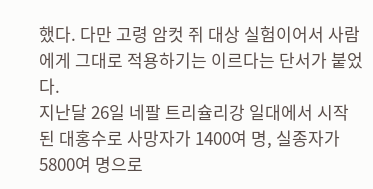했다. 다만 고령 암컷 쥐 대상 실험이어서 사람에게 그대로 적용하기는 이르다는 단서가 붙었다.
지난달 26일 네팔 트리슐리강 일대에서 시작된 대홍수로 사망자가 1400여 명, 실종자가 5800여 명으로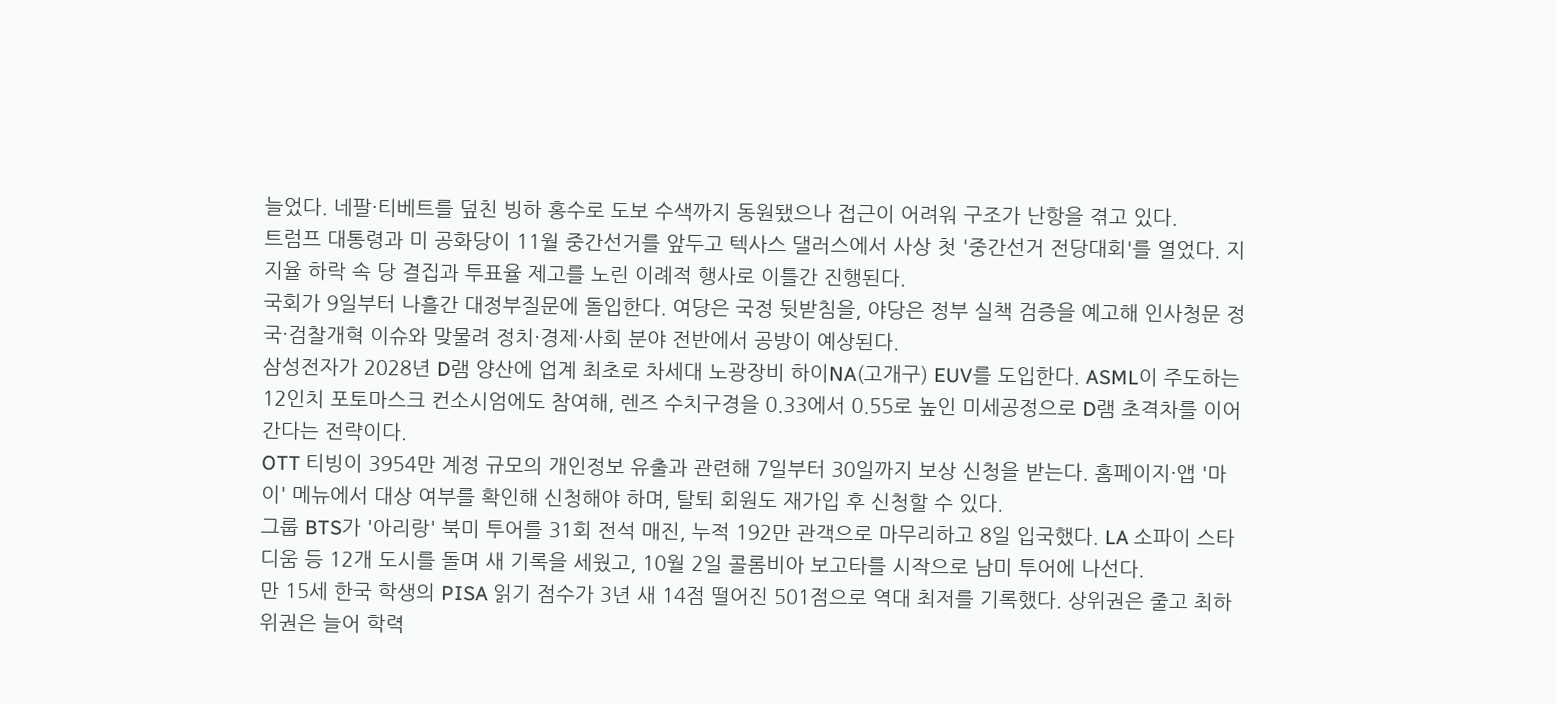늘었다. 네팔·티베트를 덮친 빙하 홍수로 도보 수색까지 동원됐으나 접근이 어려워 구조가 난항을 겪고 있다.
트럼프 대통령과 미 공화당이 11월 중간선거를 앞두고 텍사스 댈러스에서 사상 첫 '중간선거 전당대회'를 열었다. 지지율 하락 속 당 결집과 투표율 제고를 노린 이례적 행사로 이틀간 진행된다.
국회가 9일부터 나흘간 대정부질문에 돌입한다. 여당은 국정 뒷받침을, 야당은 정부 실책 검증을 예고해 인사청문 정국·검찰개혁 이슈와 맞물려 정치·경제·사회 분야 전반에서 공방이 예상된다.
삼성전자가 2028년 D램 양산에 업계 최초로 차세대 노광장비 하이NA(고개구) EUV를 도입한다. ASML이 주도하는 12인치 포토마스크 컨소시엄에도 참여해, 렌즈 수치구경을 0.33에서 0.55로 높인 미세공정으로 D램 초격차를 이어간다는 전략이다.
OTT 티빙이 3954만 계정 규모의 개인정보 유출과 관련해 7일부터 30일까지 보상 신청을 받는다. 홈페이지·앱 '마이' 메뉴에서 대상 여부를 확인해 신청해야 하며, 탈퇴 회원도 재가입 후 신청할 수 있다.
그룹 BTS가 '아리랑' 북미 투어를 31회 전석 매진, 누적 192만 관객으로 마무리하고 8일 입국했다. LA 소파이 스타디움 등 12개 도시를 돌며 새 기록을 세웠고, 10월 2일 콜롬비아 보고타를 시작으로 남미 투어에 나선다.
만 15세 한국 학생의 PISA 읽기 점수가 3년 새 14점 떨어진 501점으로 역대 최저를 기록했다. 상위권은 줄고 최하위권은 늘어 학력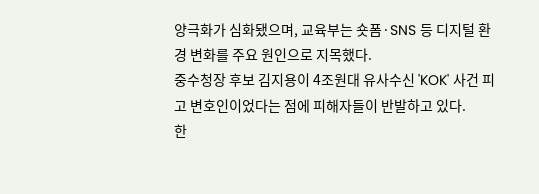양극화가 심화됐으며, 교육부는 숏폼·SNS 등 디지털 환경 변화를 주요 원인으로 지목했다.
중수청장 후보 김지용이 4조원대 유사수신 'KOK' 사건 피고 변호인이었다는 점에 피해자들이 반발하고 있다.
한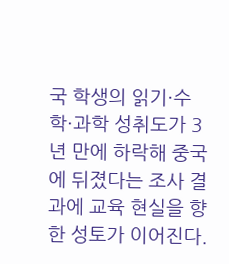국 학생의 읽기·수학·과학 성취도가 3년 만에 하락해 중국에 뒤졌다는 조사 결과에 교육 현실을 향한 성토가 이어진다.